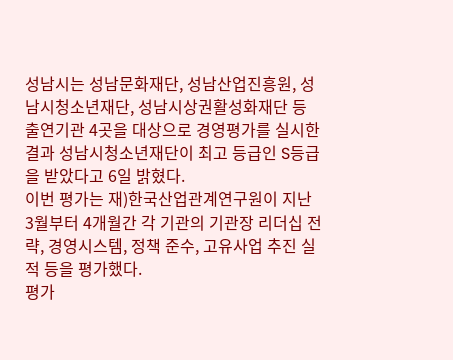성남시는 성남문화재단, 성남산업진흥원, 성남시청소년재단, 성남시상권활성화재단 등 출연기관 4곳을 대상으로 경영평가를 실시한 결과 성남시청소년재단이 최고 등급인 S등급을 받았다고 6일 밝혔다.
이번 평가는 재)한국산업관계연구원이 지난 3월부터 4개월간 각 기관의 기관장 리더십 전략, 경영시스템, 정책 준수, 고유사업 추진 실적 등을 평가했다.
평가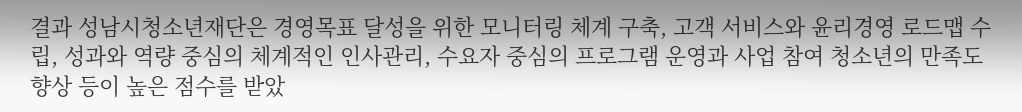결과 성남시청소년재단은 경영목표 달성을 위한 모니터링 체계 구축, 고객 서비스와 윤리경영 로드맵 수립, 성과와 역량 중심의 체계적인 인사관리, 수요자 중심의 프로그램 운영과 사업 참여 청소년의 만족도 향상 등이 높은 점수를 받았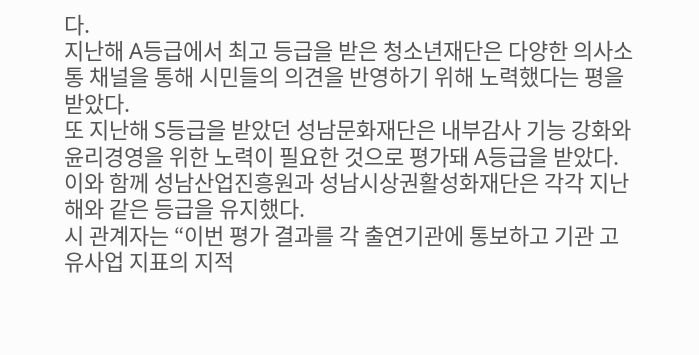다.
지난해 A등급에서 최고 등급을 받은 청소년재단은 다양한 의사소통 채널을 통해 시민들의 의견을 반영하기 위해 노력했다는 평을 받았다.
또 지난해 S등급을 받았던 성남문화재단은 내부감사 기능 강화와 윤리경영을 위한 노력이 필요한 것으로 평가돼 A등급을 받았다.
이와 함께 성남산업진흥원과 성남시상권활성화재단은 각각 지난해와 같은 등급을 유지했다.
시 관계자는 “이번 평가 결과를 각 출연기관에 통보하고 기관 고유사업 지표의 지적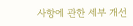사항에 관한 세부 개선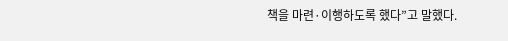책을 마련·이행하도록 했다”고 말했다.